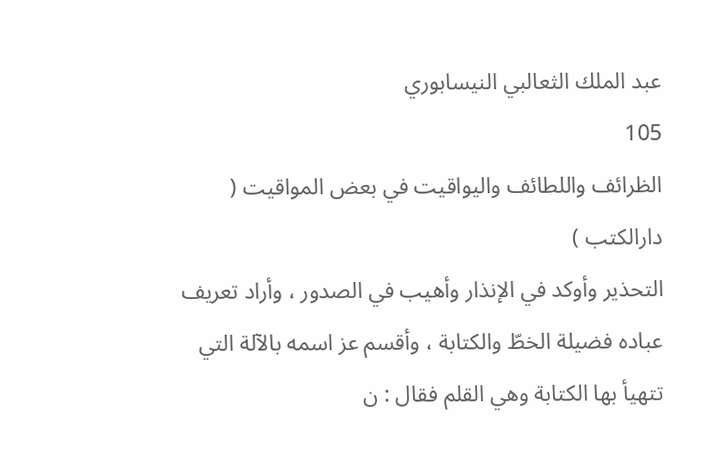عبد الملك الثعالبي النيسابوري
105
الظرائف واللطائف واليواقيت في بعض المواقيت ( دارالكتب )
التحذير وأوكد في الإنذار وأهيب في الصدور ، وأراد تعريف عباده فضيلة الخطّ والكتابة ، وأقسم عز اسمه بالآلة التي تتهيأ بها الكتابة وهي القلم فقال : ن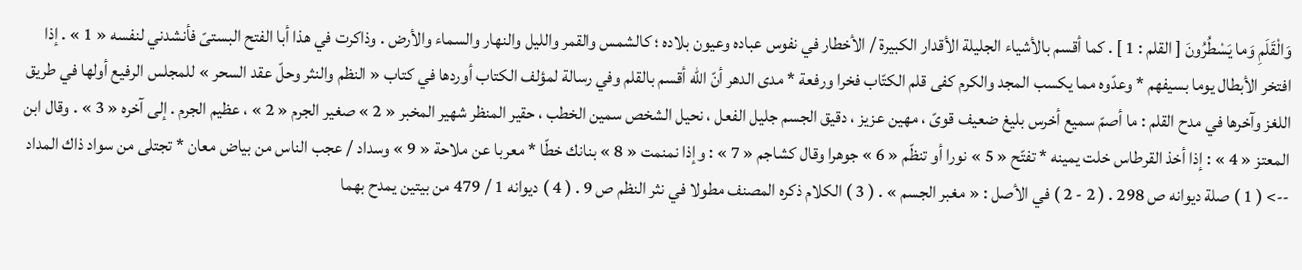وَالْقَلَمِ وَما يَسْطُرُونَ [ القلم : 1 ] . كما أقسم بالأشياء الجليلة الأقدار الكبيرة / الأخطار في نفوس عباده وعيون بلاده ؛ كالشمس والقمر والليل والنهار والسماء والأرض . وذاكرت في هذا أبا الفتح البستىّ فأنشدني لنفسه « 1 » . إذا افتخر الأبطال يوما بسيفهم * وعدّوه مما يكسب المجد والكرم كفى قلم الكتّاب فخرا ورفعة * مدى الدهر أنّ اللّه أقسم بالقلم وفي رسالة لمؤلف الكتاب أوردها في كتاب « النظم والنثر وحلّ عقد السحر » للمجلس الرفيع أولها في طريق اللغز وآخرها في مدح القلم : ما أصمّ سميع أخرس بليغ ضعيف قوىّ ، مهين عزيز ، دقيق الجسم جليل الفعل ، نحيل الشخص سمين الخطب ، حقير المنظر شهير المخبر « 2 » صغير الجرم « 2 » ، عظيم الجرم . إلى آخره « 3 » . وقال ابن المعتز « 4 » : إذا أخذ القرطاس خلت يمينه * تفتّح « 5 » نورا أو تنظّم « 6 » جوهرا وقال كشاجم « 7 » : وإذا نمنمت « 8 » بنانك خطّا * معربا عن ملاحة « 9 » وسداد / عجب الناس من بياض معان * تجتلى من سواد ذاك المداد
--> ( 1 ) صلة ديوانه ص 298 . ( 2 - 2 ) في الأصل : « مغبر الجسم » . ( 3 ) الكلام ذكره المصنف مطولا في نثر النظم ص 9 . ( 4 ) ديوانه 1 / 479 من بيتين يمدح بهما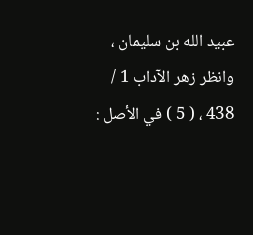عبيد الله بن سليمان ، وانظر زهر الآداب 1 / 438 ، ( 5 ) في الأصل :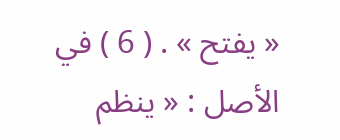« يفتح » . ( 6 ) في الأصل : « ينظم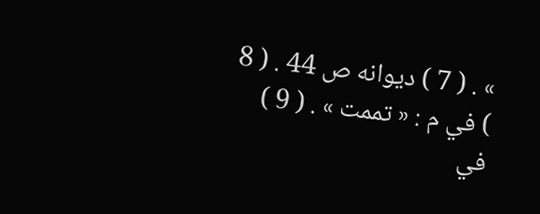» . ( 7 ) ديوانه ص 44 . ( 8 ) في م : « تممت » . ( 9 ) في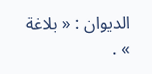الديوان : « بلاغة » .